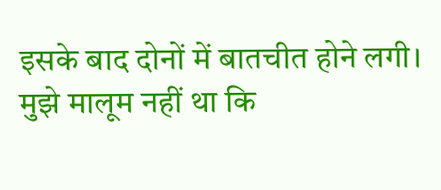इसके बाद दोनों में बातचीत होने लगी। मुझे मालूम नहीं था कि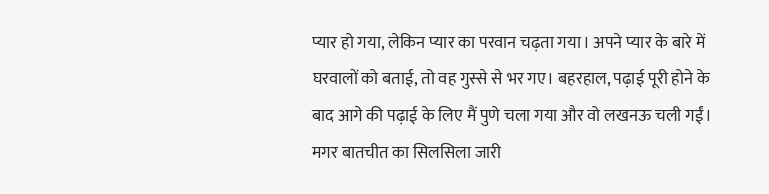प्यार हो गया, लेकिन प्यार का परवान चढ़ता गया। अपने प्यार के बारे में घरवालों को बताई, तो वह गुस्से से भर गए। बहरहाल, पढ़ाई पूरी होने के बाद आगे की पढ़ाई के लिए मैं पुणे चला गया और वो लखनऊ चली गईं। मगर बातचीत का सिलसिला जारी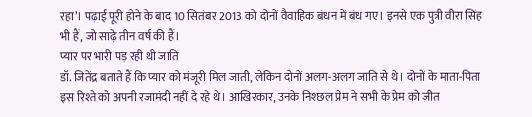रहा’। पढ़ाई पूरी होने के बाद 10 सितंबर 2013 को दोनों वैवाहिक बंधन में बंध गए। इनसे एक पुत्री वीरा सिंह भी हैं, जो साढ़े तीन वर्ष की हैं।
प्यार पर भारी पड़ रही थी जाति
डॉ. जितेंद्र बताते हैं कि प्यार को मंजूरी मिल जाती, लेकिन दोनों अलग-अलग जाति से थे। दोनों के माता-पिता इस रिश्ते को अपनी रजामंदी नहीं दे रहे थे। आखिरकार, उनके निश्छल प्रेम ने सभी के प्रेम को जीत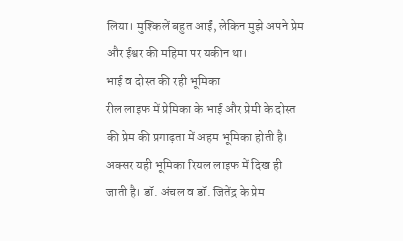लिया। मुश्किलें बहुत आईं, लेकिन मुझे अपने प्रेम और ईश्वर की महिमा पर यकीन था।
भाई व दोस्त की रही भूमिका
रील लाइफ में प्रेमिका के भाई और प्रेमी के दोस्त की प्रेम की प्रगाढ़ता में अहम भूमिका होती है। अक्सर यही भूमिका रियल लाइफ में दिख ही जाती है। डॉ. अंचल व डॉ. जितेंद्र के प्रेम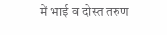में भाई व दोस्त तरुण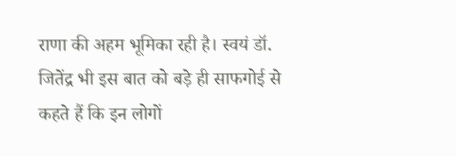राणा की अहम भूमिका रही है। स्वयं डॉ. जितेंद्र भी इस बात को बड़े ही साफगोई से कहते हैं कि इन लोगों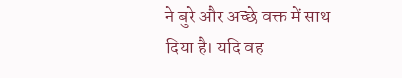ने बुरे और अच्छे वक्त में साथ दिया है। यदि वह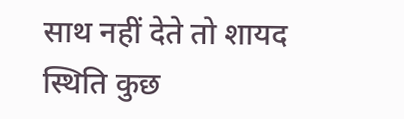साथ नहीं देते तो शायद स्थिति कुछ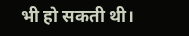भी हो सकती थी।